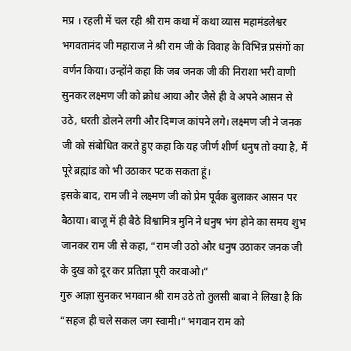मप्र । रहली में चल रही श्री राम कथा में कथा व्यास महामंडलेश्वर भगवतानंद जी महाराज ने श्री राम जी के विवाह के विभिन्न प्रसंगों का वर्णन किया। उन्होंने कहा कि जब जनक जी की निराशा भरी वाणी सुनकर लक्ष्मण जी को क्रोध आया और जैसे ही वे अपने आसन से उठे, धरती डोलने लगी और दिग्गज कांपने लगे। लक्ष्मण जी ने जनक जी को संबोधित करते हुए कहा कि यह जीर्ण शीर्ण धनुष तो क्या है, मैं पूरे ब्रह्मांड को भी उठाकर पटक सकता हूं।
इसके बाद, राम जी ने लक्ष्मण जी को प्रेम पूर्वक बुलाकर आसन पर बैठाया। बाजू में ही बैठे विश्वामित्र मुनि ने धनुष भंग होने का समय शुभ जानकर राम जी से कहा, “राम जी उठो और धनुष उठाकर जनक जी के दुख को दूर कर प्रतिज्ञा पूरी करवाओ।”
गुरु आज्ञा सुनकर भगवान श्री राम उठे तो तुलसी बाबा ने लिखा है कि “सहज ही चले सकल जग स्वामी।” भगवान राम को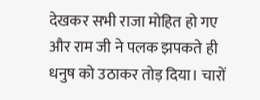देखकर सभी राजा मोहित हो गए और राम जी ने पलक झपकते ही धनुष को उठाकर तोड़ दिया। चारों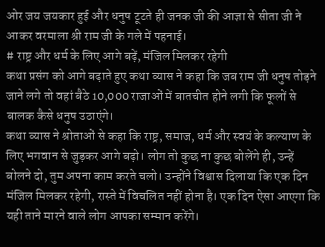ओर जय जयकार हुई और धनुष टूटते ही जनक जी की आज्ञा से सीता जी ने आकर वरमाला श्री राम जी के गले में पहनाई।
# राष्ट्र और धर्म के लिए आगे बढ़ें, मंजिल मिलकर रहेगी
कथा प्रसंग को आगे बढ़ाते हुए कथा व्यास ने कहा कि जब राम जी धनुष तोड़ने जाने लगे तो वहां बैठे 10,000 राजाओं में बातचीत होने लगी कि फूलों से बालक कैसे धनुष उठाएंगे।
कथा व्यास ने श्रोताओं से कहा कि राष्ट्र, समाज, धर्म और स्वयं के कल्याण के लिए भगवान से जुड़कर आगे बढ़ो। लोग तो कुछ ना कुछ बोलेंगे ही, उन्हें बोलने दो, तुम अपना काम करते चलो। उन्होंने विश्वास दिलाया कि एक दिन मंजिल मिलकर रहेगी, रास्ते में विचलित नहीं होना है। एक दिन ऐसा आएगा कि यही ताने मारने वाले लोग आपका सम्मान करेंगे।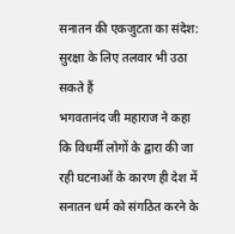सनातन की एकजुटता का संदेश: सुरक्षा के लिए तलवार भी उठा सकते हैं
भगवतानंद जी महाराज ने कहा कि विधर्मी लोगों के द्वारा की जा रही घटनाओं के कारण ही देश में सनातन धर्म को संगठित करने के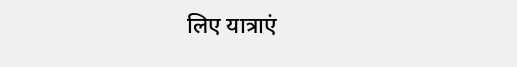लिए यात्राएं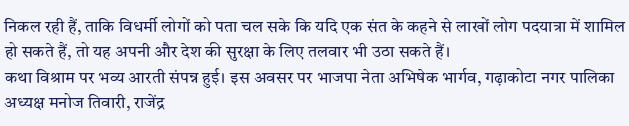निकल रही हैं, ताकि विधर्मी लोगों को पता चल सके कि यदि एक संत के कहने से लाखों लोग पदयात्रा में शामिल हो सकते हैं, तो यह अपनी और देश की सुरक्षा के लिए तलवार भी उठा सकते हैं।
कथा विश्राम पर भव्य आरती संपन्न हुई। इस अवसर पर भाजपा नेता अभिषेक भार्गव, गढ़ाकोटा नगर पालिका अध्यक्ष मनोज तिवारी, राजेंद्र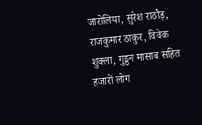जारोलिया, सुरेश राठौड़, राजकुमार ठाकुर, विवेक शुक्ला, गुड्डन मासाब सहित हजारों लोग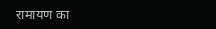रामायण का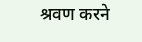श्रवण करने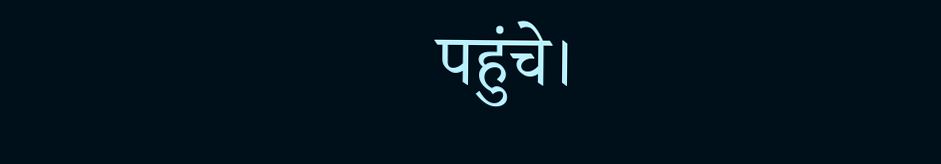पहुंचे।